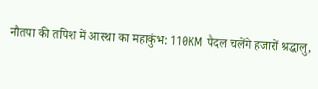नौतपा की तपिश में आस्था का महाकुंभ: 110KM पैदल चलेंगे हजारों श्रद्धालु,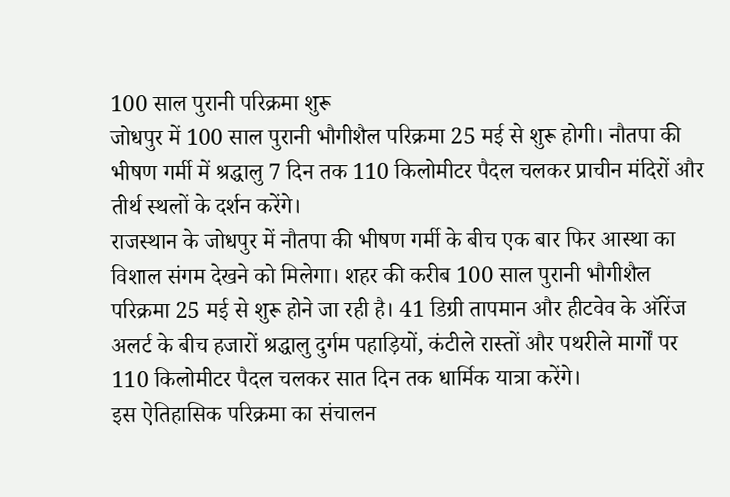100 साल पुरानी परिक्रमा शुरू
जोधपुर में 100 साल पुरानी भौगीशैल परिक्रमा 25 मई से शुरू होगी। नौतपा की भीषण गर्मी में श्रद्धालु 7 दिन तक 110 किलोमीटर पैदल चलकर प्राचीन मंदिरों और तीर्थ स्थलों के दर्शन करेंगे।
राजस्थान के जोधपुर में नौतपा की भीषण गर्मी के बीच एक बार फिर आस्था का विशाल संगम देखने को मिलेगा। शहर की करीब 100 साल पुरानी भौगीशैल परिक्रमा 25 मई से शुरू होने जा रही है। 41 डिग्री तापमान और हीटवेव के ऑरेंज अलर्ट के बीच हजारों श्रद्धालु दुर्गम पहाड़ियों, कंटीले रास्तों और पथरीले मार्गों पर 110 किलोमीटर पैदल चलकर सात दिन तक धार्मिक यात्रा करेंगे।
इस ऐतिहासिक परिक्रमा का संचालन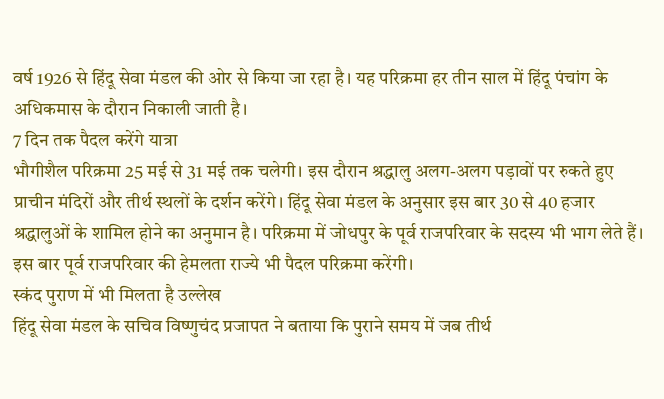वर्ष 1926 से हिंदू सेवा मंडल की ओर से किया जा रहा है। यह परिक्रमा हर तीन साल में हिंदू पंचांग के अधिकमास के दौरान निकाली जाती है।
7 दिन तक पैदल करेंगे यात्रा
भौगीशैल परिक्रमा 25 मई से 31 मई तक चलेगी। इस दौरान श्रद्धालु अलग-अलग पड़ावों पर रुकते हुए प्राचीन मंदिरों और तीर्थ स्थलों के दर्शन करेंगे। हिंदू सेवा मंडल के अनुसार इस बार 30 से 40 हजार श्रद्धालुओं के शामिल होने का अनुमान है। परिक्रमा में जोधपुर के पूर्व राजपरिवार के सदस्य भी भाग लेते हैं। इस बार पूर्व राजपरिवार की हेमलता राज्ये भी पैदल परिक्रमा करेंगी।
स्कंद पुराण में भी मिलता है उल्लेख
हिंदू सेवा मंडल के सचिव विष्णुचंद प्रजापत ने बताया कि पुराने समय में जब तीर्थ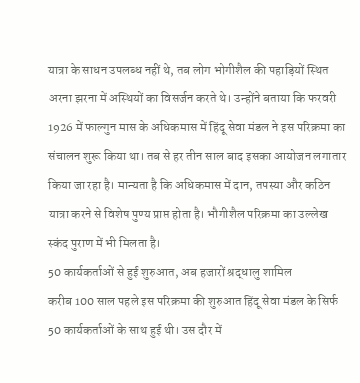यात्रा के साधन उपलब्ध नहीं थे, तब लोग भोगीशैल की पहाड़ियों स्थित अरना झरना में अस्थियों का विसर्जन करते थे। उन्होंने बताया कि फरवरी 1926 में फाल्गुन मास के अधिकमास में हिंदू सेवा मंडल ने इस परिक्रमा का संचालन शुरू किया था। तब से हर तीन साल बाद इसका आयोजन लगातार किया जा रहा है। मान्यता है कि अधिकमास में दान, तपस्या और कठिन यात्रा करने से विशेष पुण्य प्राप्त होता है। भौगीशैल परिक्रमा का उल्लेख स्कंद पुराण में भी मिलता है।
50 कार्यकर्ताओं से हुई शुरुआत, अब हजारों श्रद्धालु शामिल
करीब 100 साल पहले इस परिक्रमा की शुरुआत हिंदू सेवा मंडल के सिर्फ 50 कार्यकर्ताओं के साथ हुई थी। उस दौर में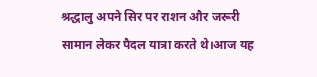श्रद्धालु अपने सिर पर राशन और जरूरी सामान लेकर पैदल यात्रा करते थे।आज यह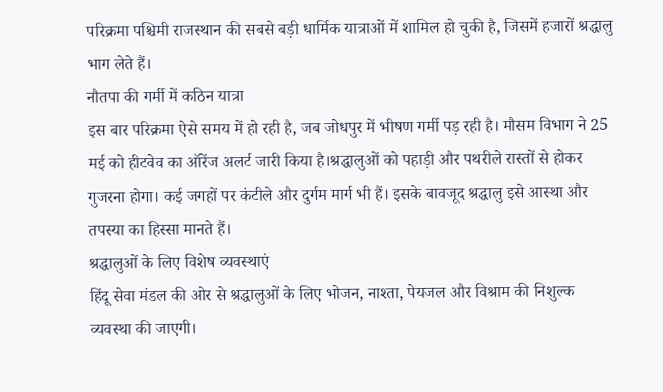परिक्रमा पश्चिमी राजस्थान की सबसे बड़ी धार्मिक यात्राओं में शामिल हो चुकी है, जिसमें हजारों श्रद्धालु भाग लेते हैं।
नौतपा की गर्मी में कठिन यात्रा
इस बार परिक्रमा ऐसे समय में हो रही है, जब जोधपुर में भीषण गर्मी पड़ रही है। मौसम विभाग ने 25 मई को हीटवेव का ऑरेंज अलर्ट जारी किया है।श्रद्धालुओं को पहाड़ी और पथरीले रास्तों से होकर गुजरना होगा। कई जगहों पर कंटीले और दुर्गम मार्ग भी हैं। इसके बावजूद श्रद्धालु इसे आस्था और तपस्या का हिस्सा मानते हैं।
श्रद्धालुओं के लिए विशेष व्यवस्थाएं
हिंदू सेवा मंडल की ओर से श्रद्धालुओं के लिए भोजन, नाश्ता, पेयजल और विश्राम की निशुल्क व्यवस्था की जाएगी।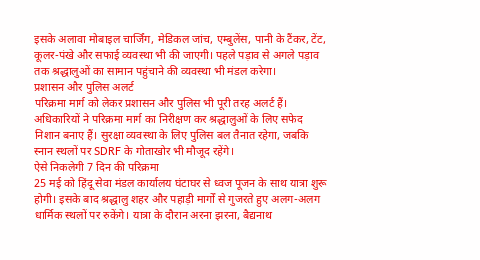इसके अलावा मोबाइल चार्जिंग, मेडिकल जांच, एम्बुलेंस, पानी के टैंकर, टेंट, कूलर-पंखे और सफाई व्यवस्था भी की जाएगी। पहले पड़ाव से अगले पड़ाव तक श्रद्धालुओं का सामान पहुंचाने की व्यवस्था भी मंडल करेगा।
प्रशासन और पुलिस अलर्ट
परिक्रमा मार्ग को लेकर प्रशासन और पुलिस भी पूरी तरह अलर्ट हैं। अधिकारियों ने परिक्रमा मार्ग का निरीक्षण कर श्रद्धालुओं के लिए सफेद निशान बनाए हैं। सुरक्षा व्यवस्था के लिए पुलिस बल तैनात रहेगा, जबकि स्नान स्थलों पर SDRF के गोताखोर भी मौजूद रहेंगे।
ऐसे निकलेगी 7 दिन की परिक्रमा
25 मई को हिंदू सेवा मंडल कार्यालय घंटाघर से ध्वज पूजन के साथ यात्रा शुरू होगी। इसके बाद श्रद्धालु शहर और पहाड़ी मार्गों से गुजरते हुए अलग-अलग धार्मिक स्थलों पर रुकेंगे। यात्रा के दौरान अरना झरना, बैद्यनाथ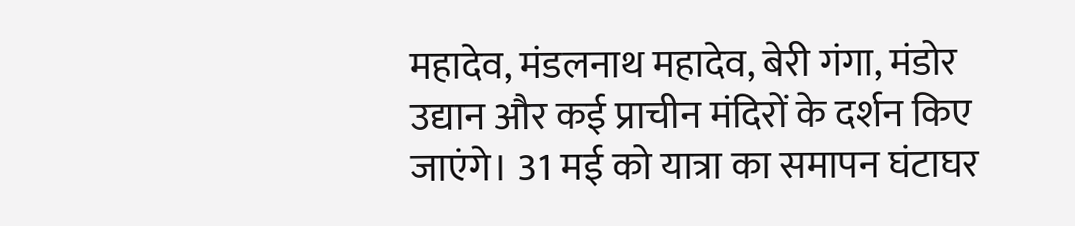महादेव, मंडलनाथ महादेव, बेरी गंगा, मंडोर उद्यान और कई प्राचीन मंदिरों के दर्शन किए जाएंगे। 31 मई को यात्रा का समापन घंटाघर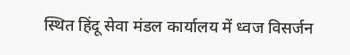स्थित हिंदू सेवा मंडल कार्यालय में ध्वज विसर्जन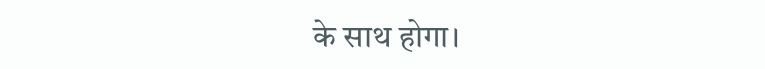के साथ होगा।